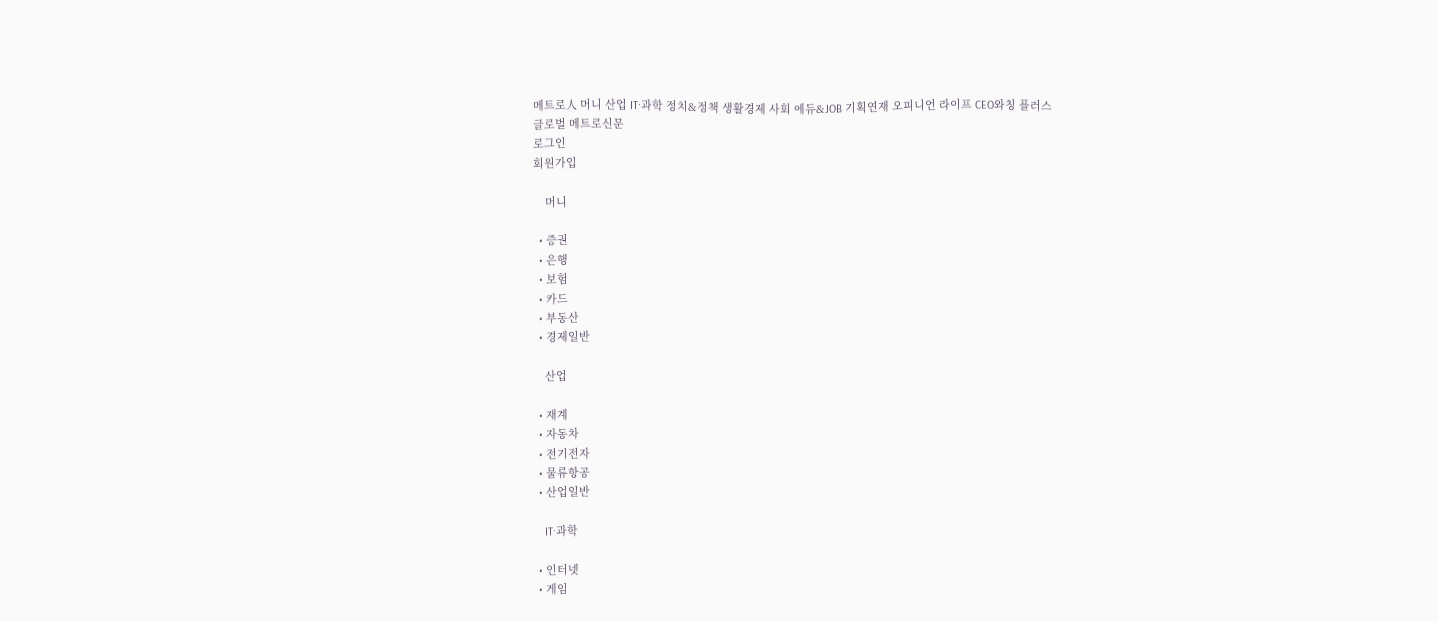메트로人 머니 산업 IT·과학 정치&정책 생활경제 사회 에듀&JOB 기획연재 오피니언 라이프 CEO와칭 플러스
글로벌 메트로신문
로그인
회원가입

    머니

  • 증권
  • 은행
  • 보험
  • 카드
  • 부동산
  • 경제일반

    산업

  • 재계
  • 자동차
  • 전기전자
  • 물류항공
  • 산업일반

    IT·과학

  • 인터넷
  • 게임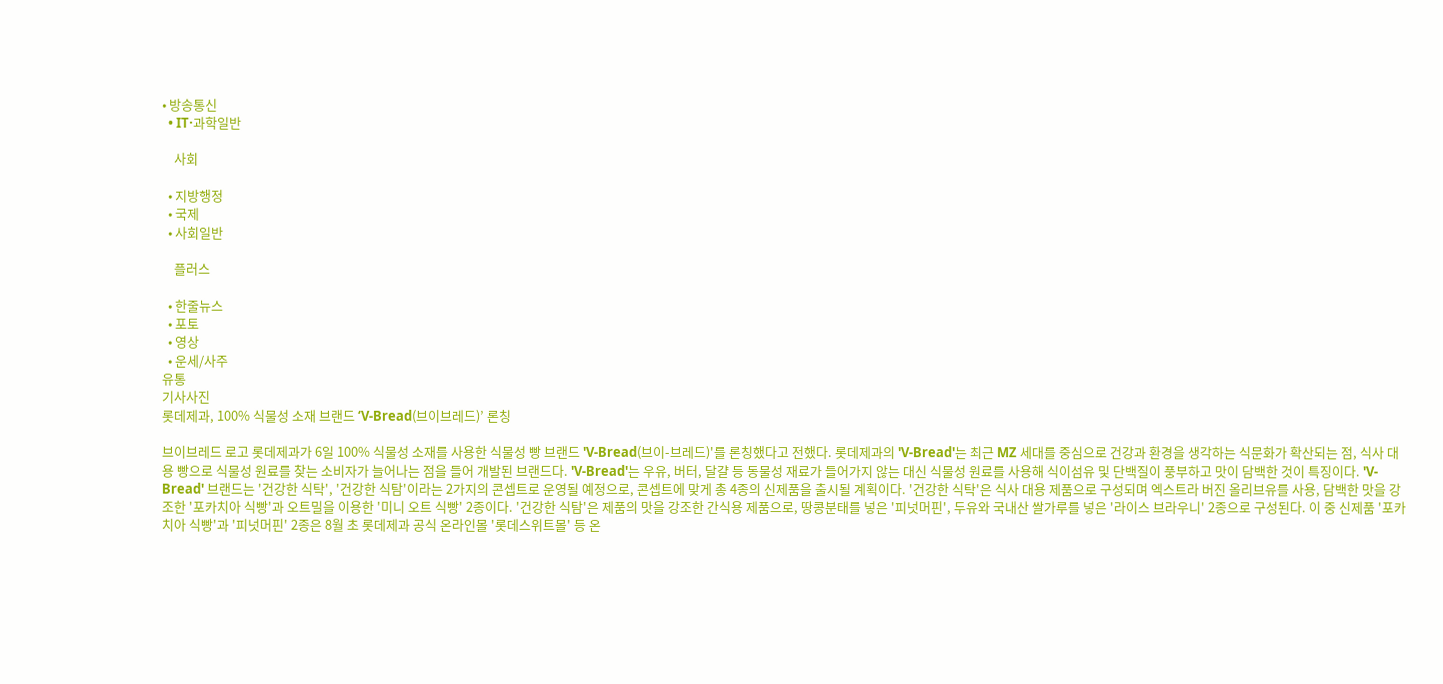• 방송통신
  • IT·과학일반

    사회

  • 지방행정
  • 국제
  • 사회일반

    플러스

  • 한줄뉴스
  • 포토
  • 영상
  • 운세/사주
유통
기사사진
롯데제과, 100% 식물성 소재 브랜드 ‘V-Bread(브이브레드)’ 론칭

브이브레드 로고 롯데제과가 6일 100% 식물성 소재를 사용한 식물성 빵 브랜드 'V-Bread(브이-브레드)'를 론칭했다고 전했다. 롯데제과의 'V-Bread'는 최근 MZ 세대를 중심으로 건강과 환경을 생각하는 식문화가 확산되는 점, 식사 대용 빵으로 식물성 원료를 찾는 소비자가 늘어나는 점을 들어 개발된 브랜드다. 'V-Bread'는 우유, 버터, 달걀 등 동물성 재료가 들어가지 않는 대신 식물성 원료를 사용해 식이섬유 및 단백질이 풍부하고 맛이 담백한 것이 특징이다. 'V-Bread' 브랜드는 '건강한 식탁', '건강한 식탐'이라는 2가지의 콘셉트로 운영될 예정으로, 콘셉트에 맞게 총 4종의 신제품을 출시될 계획이다. '건강한 식탁'은 식사 대용 제품으로 구성되며 엑스트라 버진 올리브유를 사용, 담백한 맛을 강조한 '포카치아 식빵'과 오트밀을 이용한 '미니 오트 식빵' 2종이다. '건강한 식탐'은 제품의 맛을 강조한 간식용 제품으로, 땅콩분태를 넣은 '피넛머핀', 두유와 국내산 쌀가루를 넣은 '라이스 브라우니' 2종으로 구성된다. 이 중 신제품 '포카치아 식빵'과 '피넛머핀' 2종은 8월 초 롯데제과 공식 온라인몰 '롯데스위트몰' 등 온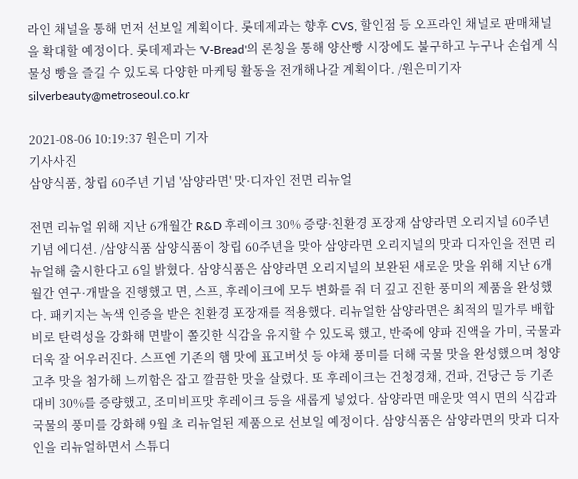라인 채널을 통해 먼저 선보일 계획이다. 롯데제과는 향후 CVS, 할인점 등 오프라인 채널로 판매채널을 확대할 예정이다. 롯데제과는 'V-Bread'의 론칭을 통해 양산빵 시장에도 불구하고 누구나 손쉽게 식물성 빵을 즐길 수 있도록 다양한 마케팅 활동을 전개해나갈 계획이다. /원은미기자 silverbeauty@metroseoul.co.kr

2021-08-06 10:19:37 원은미 기자
기사사진
삼양식품, 창립 60주년 기념 '삼양라면' 맛·디자인 전면 리뉴얼

전면 리뉴얼 위해 지난 6개월간 R&D 후레이크 30% 증량·친환경 포장재 삼양라면 오리지널 60주년 기념 에디션. /삼양식품 삼양식품이 창립 60주년을 맞아 삼양라면 오리지널의 맛과 디자인을 전면 리뉴얼해 출시한다고 6일 밝혔다. 삼양식품은 삼양라면 오리지널의 보완된 새로운 맛을 위해 지난 6개월간 연구·개발을 진행했고 면, 스프, 후레이크에 모두 변화를 줘 더 깊고 진한 풍미의 제품을 완성했다. 패키지는 녹색 인증을 받은 친환경 포장재를 적용했다. 리뉴얼한 삼양라면은 최적의 밀가루 배합비로 탄력성을 강화해 면발이 쫄깃한 식감을 유지할 수 있도록 했고, 반죽에 양파 진액을 가미, 국물과 더욱 잘 어우러진다. 스프엔 기존의 햄 맛에 표고버섯 등 야채 풍미를 더해 국물 맛을 완성했으며 청양고추 맛을 첨가해 느끼함은 잡고 깔끔한 맛을 살렸다. 또 후레이크는 건청경채, 건파, 건당근 등 기존 대비 30%를 증량했고, 조미비프맛 후레이크 등을 새롭게 넣었다. 삼양라면 매운맛 역시 면의 식감과 국물의 풍미를 강화해 9월 초 리뉴얼된 제품으로 선보일 예정이다. 삼양식품은 삼양라면의 맛과 디자인을 리뉴얼하면서 스튜디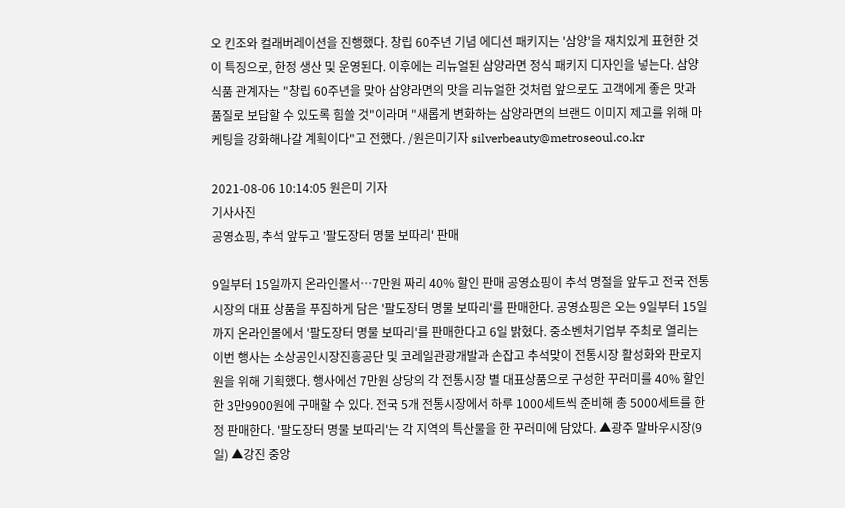오 킨조와 컬래버레이션을 진행했다. 창립 60주년 기념 에디션 패키지는 '삼양'을 재치있게 표현한 것이 특징으로, 한정 생산 및 운영된다. 이후에는 리뉴얼된 삼양라면 정식 패키지 디자인을 넣는다. 삼양식품 관계자는 "창립 60주년을 맞아 삼양라면의 맛을 리뉴얼한 것처럼 앞으로도 고객에게 좋은 맛과 품질로 보답할 수 있도록 힘쓸 것"이라며 "새롭게 변화하는 삼양라면의 브랜드 이미지 제고를 위해 마케팅을 강화해나갈 계획이다"고 전했다. /원은미기자 silverbeauty@metroseoul.co.kr

2021-08-06 10:14:05 원은미 기자
기사사진
공영쇼핑, 추석 앞두고 '팔도장터 명물 보따리' 판매

9일부터 15일까지 온라인몰서…7만원 짜리 40% 할인 판매 공영쇼핑이 추석 명절을 앞두고 전국 전통시장의 대표 상품을 푸짐하게 담은 '팔도장터 명물 보따리'를 판매한다. 공영쇼핑은 오는 9일부터 15일까지 온라인몰에서 '팔도장터 명물 보따리'를 판매한다고 6일 밝혔다. 중소벤처기업부 주최로 열리는 이번 행사는 소상공인시장진흥공단 및 코레일관광개발과 손잡고 추석맞이 전통시장 활성화와 판로지원을 위해 기획했다. 행사에선 7만원 상당의 각 전통시장 별 대표상품으로 구성한 꾸러미를 40% 할인한 3만9900원에 구매할 수 있다. 전국 5개 전통시장에서 하루 1000세트씩 준비해 총 5000세트를 한정 판매한다. '팔도장터 명물 보따리'는 각 지역의 특산물을 한 꾸러미에 담았다. ▲광주 말바우시장(9일) ▲강진 중앙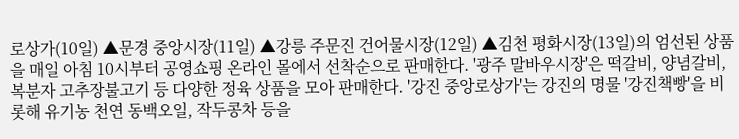로상가(10일) ▲문경 중앙시장(11일) ▲강릉 주문진 건어물시장(12일) ▲김천 평화시장(13일)의 엄선된 상품을 매일 아침 10시부터 공영쇼핑 온라인 몰에서 선착순으로 판매한다. '광주 말바우시장'은 떡갈비, 양념갈비, 복분자 고추장불고기 등 다양한 정육 상품을 모아 판매한다. '강진 중앙로상가'는 강진의 명물 '강진책빵'을 비롯해 유기농 천연 동백오일, 작두콩차 등을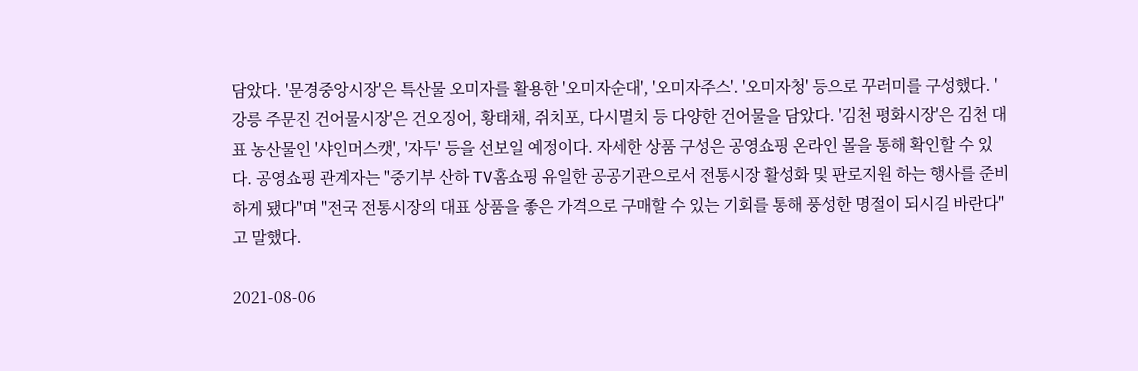담았다. '문경중앙시장'은 특산물 오미자를 활용한 '오미자순대', '오미자주스'. '오미자청' 등으로 꾸러미를 구성했다. '강릉 주문진 건어물시장'은 건오징어, 황태채, 쥐치포, 다시멸치 등 다양한 건어물을 담았다. '김천 평화시장'은 김천 대표 농산물인 '샤인머스캣', '자두' 등을 선보일 예정이다. 자세한 상품 구성은 공영쇼핑 온라인 몰을 통해 확인할 수 있다. 공영쇼핑 관계자는 "중기부 산하 TV홈쇼핑 유일한 공공기관으로서 전통시장 활성화 및 판로지원 하는 행사를 준비하게 됐다"며 "전국 전통시장의 대표 상품을 좋은 가격으로 구매할 수 있는 기회를 통해 풍성한 명절이 되시길 바란다"고 말했다.

2021-08-06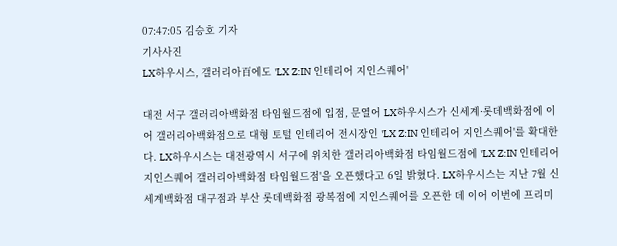07:47:05 김승호 기자
기사사진
LX하우시스, 갤러리아百에도 'LX Z:IN 인테리어 지인스퀘어'

대전 서구 갤러리아백화점 타임월드점에 입점, 문열어 LX하우시스가 신세계·롯데백화점에 이어 갤러리아백화점으로 대형 토털 인테리어 전시장인 'LX Z:IN 인테리어 지인스퀘어'를 확대한다. LX하우시스는 대전광역시 서구에 위치한 갤러리아백화점 타임월드점에 'LX Z:IN 인테리어 지인스퀘어 갤러리아백화점 타임월드점'을 오픈했다고 6일 밝혔다. LX하우시스는 지난 7월 신세계백화점 대구점과 부산 롯데백화점 광복점에 지인스퀘어를 오픈한 데 이어 이번에 프리미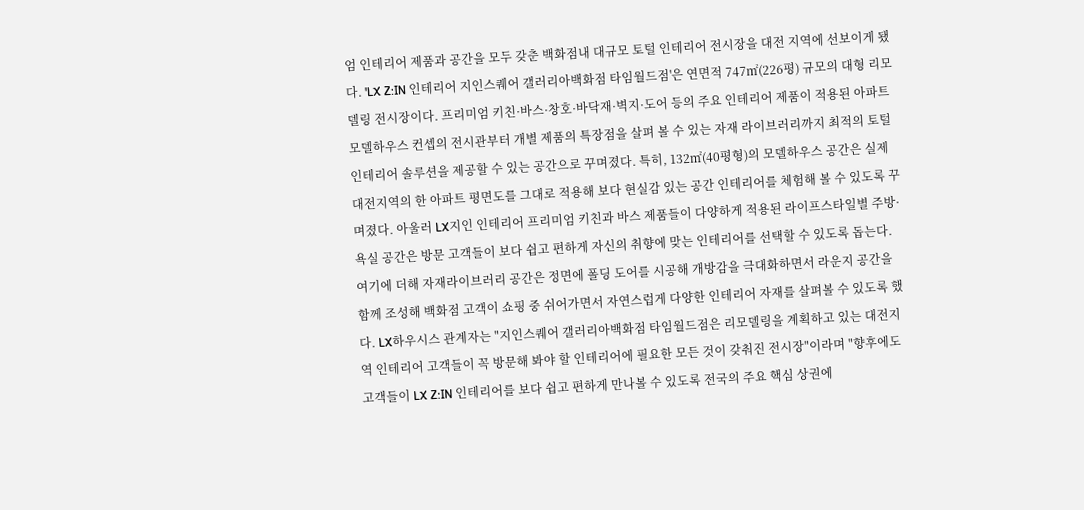엄 인테리어 제품과 공간을 모두 갖춘 백화점내 대규모 토털 인테리어 전시장을 대전 지역에 선보이게 됐다. 'LX Z:IN 인테리어 지인스퀘어 갤러리아백화점 타임월드점'은 연면적 747㎡(226평) 규모의 대형 리모델링 전시장이다. 프리미엄 키친·바스·창호·바닥재·벽지·도어 등의 주요 인테리어 제품이 적용된 아파트 모델하우스 컨셉의 전시관부터 개별 제품의 특장점을 살펴 볼 수 있는 자재 라이브러리까지 최적의 토털 인테리어 솔루션을 제공할 수 있는 공간으로 꾸며졌다. 특히, 132㎡(40평형)의 모델하우스 공간은 실제 대전지역의 한 아파트 평면도를 그대로 적용해 보다 현실감 있는 공간 인테리어를 체험해 볼 수 있도록 꾸며졌다. 아울러 LX지인 인테리어 프리미엄 키친과 바스 제품들이 다양하게 적용된 라이프스타일별 주방·욕실 공간은 방문 고객들이 보다 쉽고 편하게 자신의 취향에 맞는 인테리어를 선택할 수 있도록 돕는다. 여기에 더해 자재라이브러리 공간은 정면에 폴딩 도어를 시공해 개방감을 극대화하면서 라운지 공간을 함께 조성해 백화점 고객이 쇼핑 중 쉬어가면서 자연스럽게 다양한 인테리어 자재를 살펴볼 수 있도록 했다. LX하우시스 관계자는 "지인스퀘어 갤러리아백화점 타임월드점은 리모델링을 계획하고 있는 대전지역 인테리어 고객들이 꼭 방문해 봐야 할 인테리어에 필요한 모든 것이 갖춰진 전시장"이라며 "향후에도 고객들이 LX Z:IN 인테리어를 보다 쉽고 편하게 만나볼 수 있도록 전국의 주요 핵심 상권에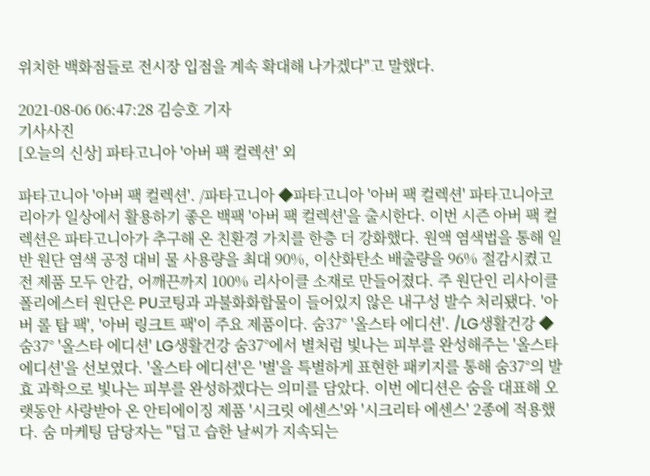위치한 백화점들로 전시장 입점을 계속 확대해 나가겠다"고 말했다.

2021-08-06 06:47:28 김승호 기자
기사사진
[오늘의 신상] 파타고니아 '아버 팩 컬렉션' 외

파타고니아 '아버 팩 컬렉션'. /파타고니아 ◆파타고니아 '아버 팩 컬렉션' 파타고니아코리아가 일상에서 활용하기 좋은 백팩 '아버 팩 컬렉션'을 출시한다. 이번 시즌 아버 팩 컬렉션은 파타고니아가 추구해 온 친환경 가치를 한층 더 강화했다. 원액 염색법을 통해 일반 원단 염색 공정 대비 물 사용량을 최대 90%, 이산화탄소 배출량을 96% 절감시켰고 전 제품 모두 안감, 어깨끈까지 100% 리사이클 소재로 만들어졌다. 주 원단인 리사이클 폴리에스터 원단은 PU코팅과 과불화화합물이 들어있지 않은 내구성 발수 처리됐다. '아버 롤 탑 팩', '아버 링크트 팩'이 주요 제품이다. 숨37° '올스타 에디션'. /LG생활건강 ◆숨37° '올스타 에디션' LG생활건강 숨37°에서 별처럼 빛나는 피부를 완성해주는 '올스타 에디션'을 선보였다. '올스타 에디션'은 '별'을 특별하게 표현한 패키지를 통해 숨37°의 발효 과학으로 빛나는 피부를 완성하겠다는 의미를 담았다. 이번 에디션은 숨을 대표해 오랫동안 사랑받아 온 안티에이징 제품 '시크릿 에센스'와 '시크리타 에센스' 2종에 적용했다. 숨 마케팅 담당자는 "덥고 습한 날씨가 지속되는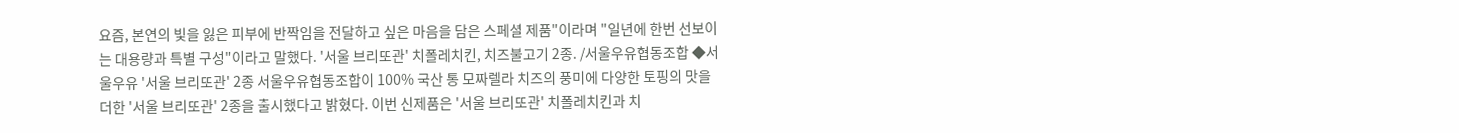요즘, 본연의 빛을 잃은 피부에 반짝임을 전달하고 싶은 마음을 담은 스페셜 제품"이라며 "일년에 한번 선보이는 대용량과 특별 구성"이라고 말했다. '서울 브리또관' 치폴레치킨, 치즈불고기 2종. /서울우유협동조합 ◆서울우유 '서울 브리또관' 2종 서울우유협동조합이 100% 국산 통 모짜렐라 치즈의 풍미에 다양한 토핑의 맛을 더한 '서울 브리또관' 2종을 출시했다고 밝혔다. 이번 신제품은 '서울 브리또관' 치폴레치킨과 치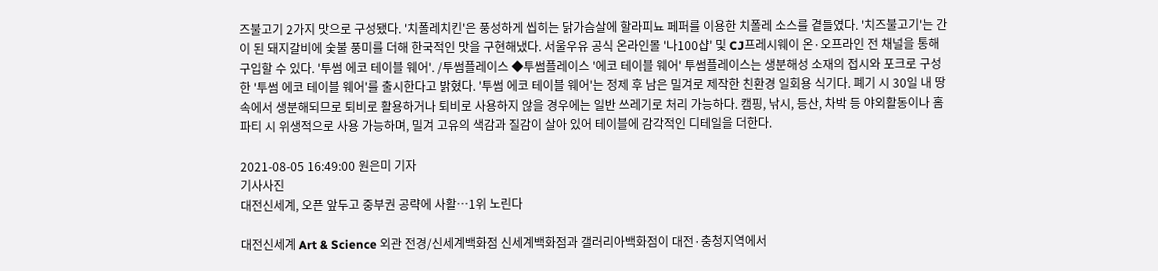즈불고기 2가지 맛으로 구성됐다. '치폴레치킨'은 풍성하게 씹히는 닭가슴살에 할라피뇨 페퍼를 이용한 치폴레 소스를 곁들였다. '치즈불고기'는 간이 된 돼지갈비에 숯불 풍미를 더해 한국적인 맛을 구현해냈다. 서울우유 공식 온라인몰 '나100샵' 및 CJ프레시웨이 온·오프라인 전 채널을 통해 구입할 수 있다. '투썸 에코 테이블 웨어'. /투썸플레이스 ◆투썸플레이스 '에코 테이블 웨어' 투썸플레이스는 생분해성 소재의 접시와 포크로 구성한 '투썸 에코 테이블 웨어'를 출시한다고 밝혔다. '투썸 에코 테이블 웨어'는 정제 후 남은 밀겨로 제작한 친환경 일회용 식기다. 폐기 시 30일 내 땅속에서 생분해되므로 퇴비로 활용하거나 퇴비로 사용하지 않을 경우에는 일반 쓰레기로 처리 가능하다. 캠핑, 낚시, 등산, 차박 등 야외활동이나 홈파티 시 위생적으로 사용 가능하며, 밀겨 고유의 색감과 질감이 살아 있어 테이블에 감각적인 디테일을 더한다.

2021-08-05 16:49:00 원은미 기자
기사사진
대전신세계, 오픈 앞두고 중부권 공략에 사활…1위 노린다

대전신세계 Art & Science 외관 전경/신세계백화점 신세계백화점과 갤러리아백화점이 대전·충청지역에서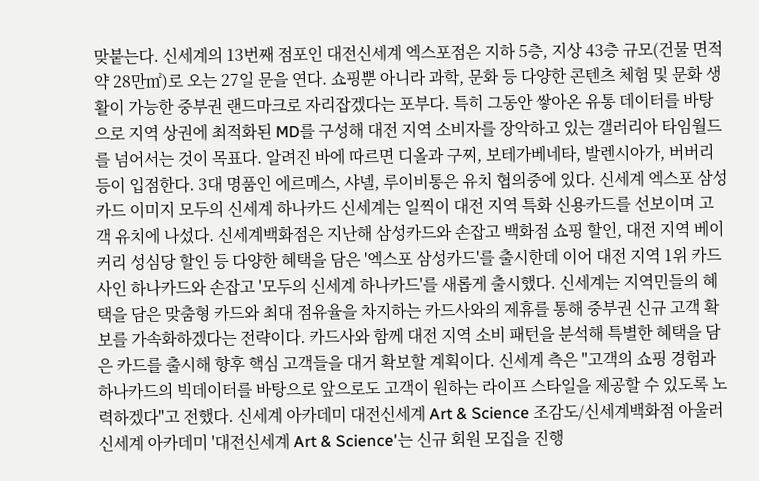맞붙는다. 신세계의 13번째 점포인 대전신세계 엑스포점은 지하 5층, 지상 43층 규모(건물 면적 약 28만㎡)로 오는 27일 문을 연다. 쇼핑뿐 아니라 과학, 문화 등 다양한 콘텐츠 체험 및 문화 생활이 가능한 중부권 랜드마크로 자리잡겠다는 포부다. 특히 그동안 쌓아온 유통 데이터를 바탕으로 지역 상권에 최적화된 MD를 구성해 대전 지역 소비자를 장악하고 있는 갤러리아 타임월드를 넘어서는 것이 목표다. 알려진 바에 따르면 디올과 구찌, 보테가베네타, 발렌시아가, 버버리 등이 입점한다. 3대 명품인 에르메스, 샤넬, 루이비통은 유치 협의중에 있다. 신세계 엑스포 삼성카드 이미지 모두의 신세계 하나카드 신세계는 일찍이 대전 지역 특화 신용카드를 선보이며 고객 유치에 나섰다. 신세계백화점은 지난해 삼성카드와 손잡고 백화점 쇼핑 할인, 대전 지역 베이커리 성심당 할인 등 다양한 혜택을 담은 '엑스포 삼성카드'를 출시한데 이어 대전 지역 1위 카드사인 하나카드와 손잡고 '모두의 신세계 하나카드'를 새롭게 출시했다. 신세계는 지역민들의 혜택을 담은 맞춤형 카드와 최대 점유율을 차지하는 카드사와의 제휴를 통해 중부권 신규 고객 확보를 가속화하겠다는 전략이다. 카드사와 함께 대전 지역 소비 패턴을 분석해 특별한 혜택을 담은 카드를 출시해 향후 핵심 고객들을 대거 확보할 계획이다. 신세계 측은 "고객의 쇼핑 경험과 하나카드의 빅데이터를 바탕으로 앞으로도 고객이 원하는 라이프 스타일을 제공할 수 있도록 노력하겠다"고 전했다. 신세계 아카데미 대전신세계 Art & Science 조감도/신세계백화점 아울러 신세계 아카데미 '대전신세계 Art & Science'는 신규 회원 모집을 진행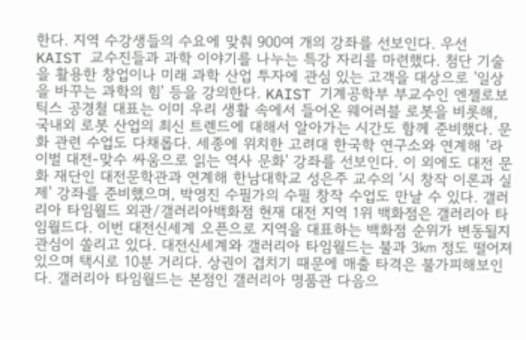한다. 지역 수강생들의 수요에 맞춰 900여 개의 강좌를 선보인다. 우선 KAIST 교수진들과 과학 이야기를 나누는 특강 자리를 마련했다. 첨단 기술을 활용한 창업이나 미래 과학 산업 투자에 관심 있는 고객을 대상으로 '일상을 바꾸는 과학의 힘' 등을 강의한다. KAIST 기계공학부 부교수인 엔젤로보틱스 공경철 대표는 이미 우리 생활 속에서 들어온 웨어러블 로봇을 비롯해, 국내외 로봇 산업의 최신 트렌드에 대해서 알아가는 시간도 함께 준비했다. 문화 관련 수업도 다채롭다. 세종에 위치한 고려대 한국학 연구소와 연계해 '라이벌 대전-맞수 싸움으로 읽는 역사 문화' 강좌를 선보인다. 이 외에도 대전 문화 재단인 대전문학관과 연계해 한남대학교 성은주 교수의 '시 창작 이론과 실제' 강좌를 준비했으며, 박영진 수필가의 수필 창작 수업도 만날 수 있다. 갤러리아 타임월드 외관/갤러리아백화점 현재 대전 지역 1위 백화점은 갤러리아 타임월드다. 이번 대전신세계 오픈으로 지역을 대표하는 백화점 순위가 변동될지 관심이 쏠리고 있다. 대전신세계와 갤러리아 타임월드는 불과 3㎞ 정도 떨어져있으며 택시로 10분 거리다. 상권이 겹치기 때문에 매출 타격은 불가피해보인다. 갤러리아 타임월드는 본점인 갤러리아 명품관 다음으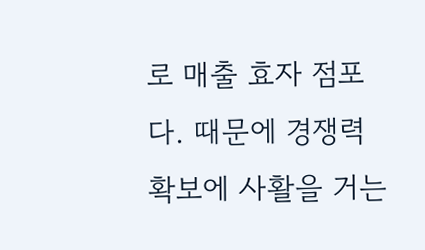로 매출 효자 점포다. 때문에 경쟁력 확보에 사활을 거는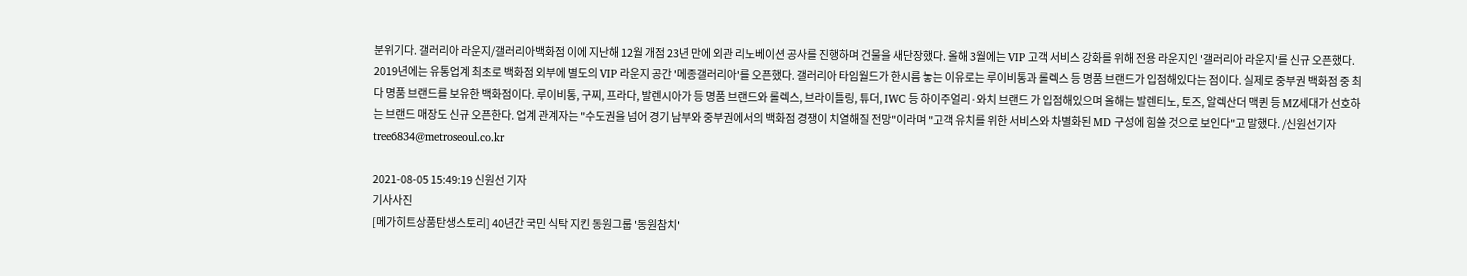분위기다. 갤러리아 라운지/갤러리아백화점 이에 지난해 12월 개점 23년 만에 외관 리노베이션 공사를 진행하며 건물을 새단장했다. 올해 3월에는 VIP 고객 서비스 강화를 위해 전용 라운지인 '갤러리아 라운지'를 신규 오픈했다. 2019년에는 유통업계 최초로 백화점 외부에 별도의 VIP 라운지 공간 '메종갤러리아'를 오픈했다. 갤러리아 타임월드가 한시름 놓는 이유로는 루이비통과 롤렉스 등 명품 브랜드가 입점해있다는 점이다. 실제로 중부권 백화점 중 최다 명품 브랜드를 보유한 백화점이다. 루이비통, 구찌, 프라다, 발렌시아가 등 명품 브랜드와 롤렉스, 브라이틀링, 튜더, IWC 등 하이주얼리·와치 브랜드 가 입점해있으며 올해는 발렌티노, 토즈, 알렉산더 맥퀸 등 MZ세대가 선호하는 브랜드 매장도 신규 오픈한다. 업계 관계자는 "수도권을 넘어 경기 남부와 중부권에서의 백화점 경쟁이 치열해질 전망"이라며 "고객 유치를 위한 서비스와 차별화된 MD 구성에 힘쓸 것으로 보인다"고 말했다. /신원선기자 tree6834@metroseoul.co.kr

2021-08-05 15:49:19 신원선 기자
기사사진
[메가히트상품탄생스토리] 40년간 국민 식탁 지킨 동원그룹 '동원참치'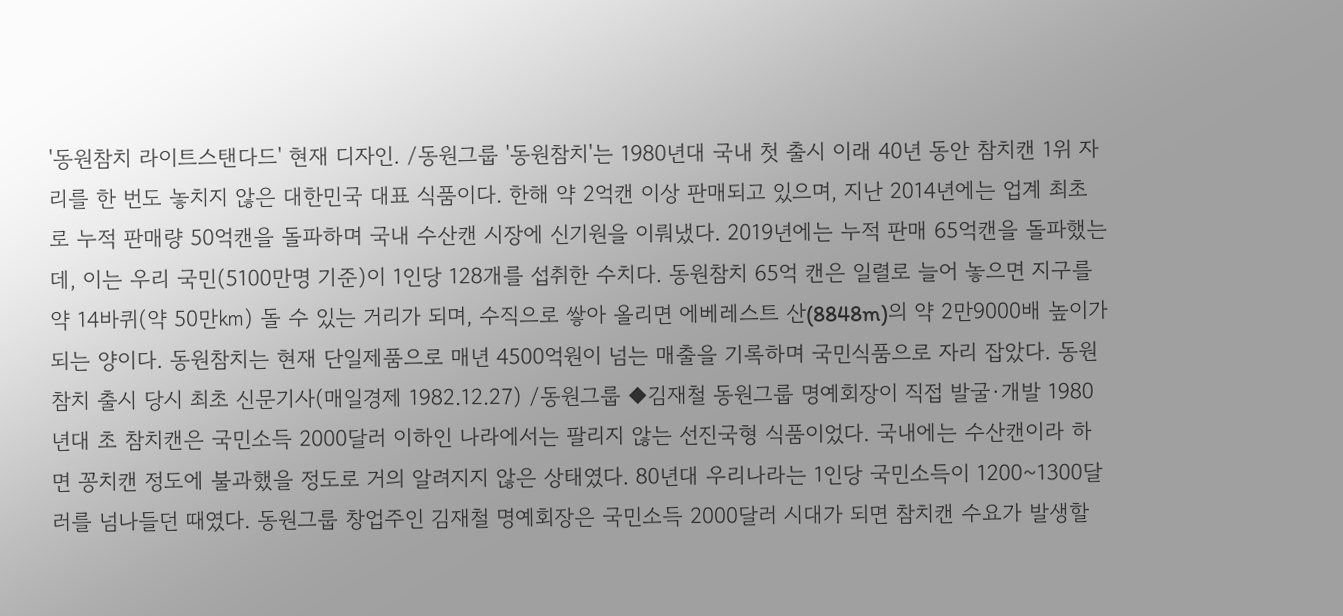'동원참치 라이트스탠다드' 현재 디자인. /동원그룹 '동원참치'는 1980년대 국내 첫 출시 이래 40년 동안 참치캔 1위 자리를 한 번도 놓치지 않은 대한민국 대표 식품이다. 한해 약 2억캔 이상 판매되고 있으며, 지난 2014년에는 업계 최초로 누적 판매량 50억캔을 돌파하며 국내 수산캔 시장에 신기원을 이뤄냈다. 2019년에는 누적 판매 65억캔을 돌파했는데, 이는 우리 국민(5100만명 기준)이 1인당 128개를 섭취한 수치다. 동원참치 65억 캔은 일렬로 늘어 놓으면 지구를 약 14바퀴(약 50만㎞) 돌 수 있는 거리가 되며, 수직으로 쌓아 올리면 에베레스트 산(8848m)의 약 2만9000배 높이가 되는 양이다. 동원참치는 현재 단일제품으로 매년 4500억원이 넘는 매출을 기록하며 국민식품으로 자리 잡았다. 동원참치 출시 당시 최초 신문기사(매일경제 1982.12.27) /동원그룹 ◆김재철 동원그룹 명예회장이 직접 발굴·개발 1980년대 초 참치캔은 국민소득 2000달러 이하인 나라에서는 팔리지 않는 선진국형 식품이었다. 국내에는 수산캔이라 하면 꽁치캔 정도에 불과했을 정도로 거의 알려지지 않은 상태였다. 80년대 우리나라는 1인당 국민소득이 1200~1300달러를 넘나들던 때였다. 동원그룹 창업주인 김재철 명예회장은 국민소득 2000달러 시대가 되면 참치캔 수요가 발생할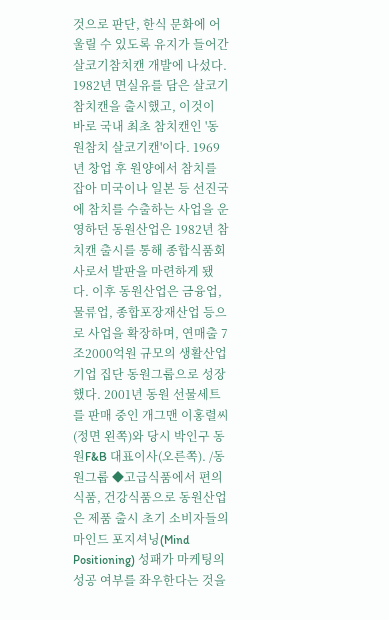것으로 판단, 한식 문화에 어울릴 수 있도록 유지가 들어간 살코기참치캔 개발에 나섰다. 1982년 면실유를 담은 살코기참치캔을 출시했고, 이것이 바로 국내 최초 참치캔인 '동원참치 살코기캔'이다. 1969년 창업 후 원양에서 참치를 잡아 미국이나 일본 등 선진국에 참치를 수출하는 사업을 운영하던 동원산업은 1982년 참치캔 출시를 통해 종합식품회사로서 발판을 마련하게 됐다. 이후 동원산업은 금융업, 물류업, 종합포장재산업 등으로 사업을 확장하며, 연매출 7조2000억원 규모의 생활산업기업 집단 동원그룹으로 성장했다. 2001년 동원 선물세트를 판매 중인 개그맨 이홍렬씨(정면 왼쪽)와 당시 박인구 동원F&B 대표이사(오른쪽). /동원그룹 ◆고급식품에서 편의식품, 건강식품으로 동원산업은 제품 출시 초기 소비자들의 마인드 포지셔닝(Mind Positioning) 성패가 마케팅의 성공 여부를 좌우한다는 것을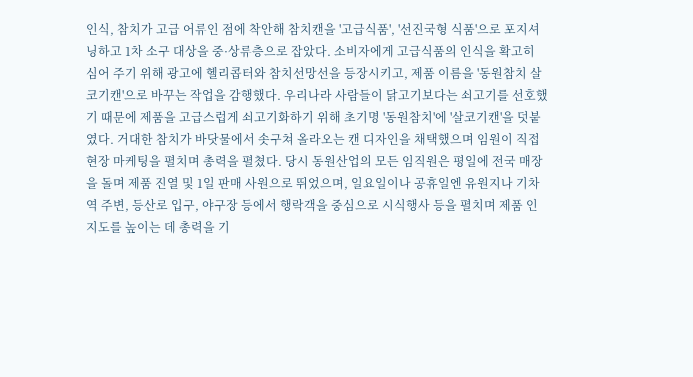인식, 참치가 고급 어류인 점에 착안해 참치캔을 '고급식품', '선진국형 식품'으로 포지셔닝하고 1차 소구 대상을 중·상류층으로 잡았다. 소비자에게 고급식품의 인식을 확고히 심어 주기 위해 광고에 헬리콥터와 참치선망선을 등장시키고, 제품 이름을 '동원참치 살코기캔'으로 바꾸는 작업을 감행했다. 우리나라 사람들이 닭고기보다는 쇠고기를 선호했기 때문에 제품을 고급스럽게 쇠고기화하기 위해 초기명 '동원참치'에 '살코기캔'을 덧붙였다. 거대한 참치가 바닷물에서 솟구쳐 올라오는 캔 디자인을 채택했으며 임원이 직접 현장 마케팅을 펼치며 총력을 펼쳤다. 당시 동원산업의 모든 임직원은 평일에 전국 매장을 돌며 제품 진열 및 1일 판매 사원으로 뛰었으며, 일요일이나 공휴일엔 유원지나 기차역 주변, 등산로 입구, 야구장 등에서 행락객을 중심으로 시식행사 등을 펼치며 제품 인지도를 높이는 데 총력을 기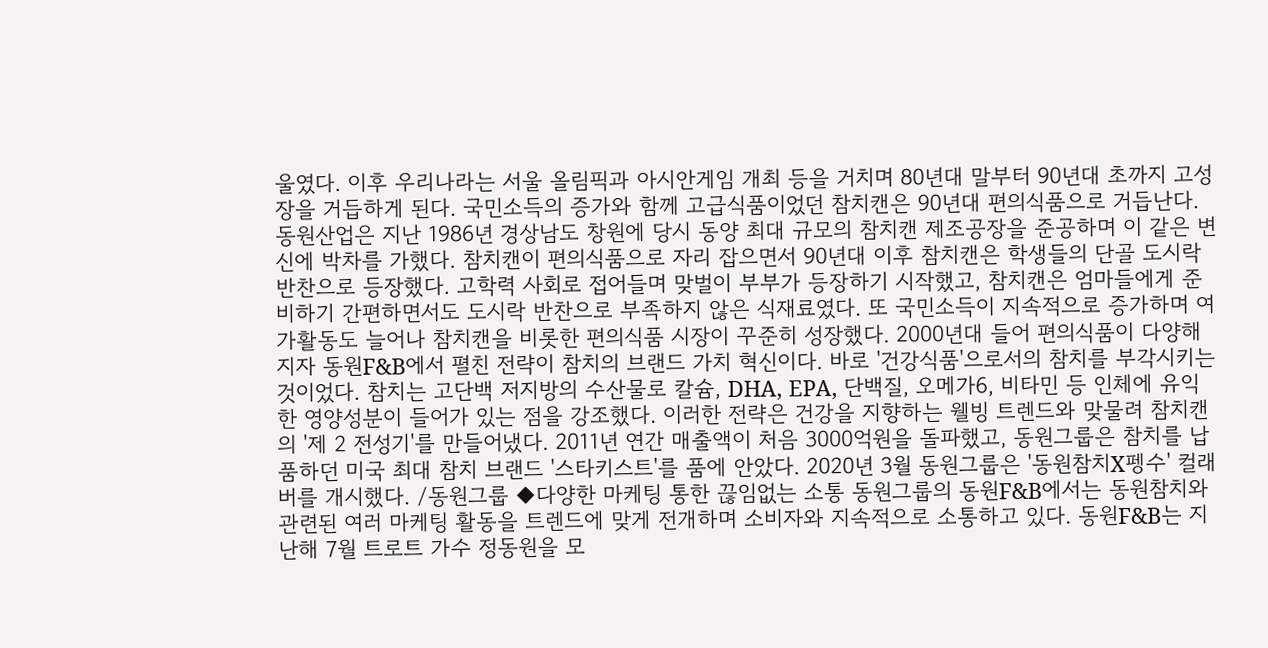울였다. 이후 우리나라는 서울 올림픽과 아시안게임 개최 등을 거치며 80년대 말부터 90년대 초까지 고성장을 거듭하게 된다. 국민소득의 증가와 함께 고급식품이었던 참치캔은 90년대 편의식품으로 거듭난다. 동원산업은 지난 1986년 경상남도 창원에 당시 동양 최대 규모의 참치캔 제조공장을 준공하며 이 같은 변신에 박차를 가했다. 참치캔이 편의식품으로 자리 잡으면서 90년대 이후 참치캔은 학생들의 단골 도시락반찬으로 등장했다. 고학력 사회로 접어들며 맞벌이 부부가 등장하기 시작했고, 참치캔은 엄마들에게 준비하기 간편하면서도 도시락 반찬으로 부족하지 않은 식재료였다. 또 국민소득이 지속적으로 증가하며 여가활동도 늘어나 참치캔을 비롯한 편의식품 시장이 꾸준히 성장했다. 2000년대 들어 편의식품이 다양해지자 동원F&B에서 펼친 전략이 참치의 브랜드 가치 혁신이다. 바로 '건강식품'으로서의 참치를 부각시키는 것이었다. 참치는 고단백 저지방의 수산물로 칼슘, DHA, EPA, 단백질, 오메가6, 비타민 등 인체에 유익한 영양성분이 들어가 있는 점을 강조했다. 이러한 전략은 건강을 지향하는 웰빙 트렌드와 맞물려 참치캔의 '제 2 전성기'를 만들어냈다. 2011년 연간 매출액이 처음 3000억원을 돌파했고, 동원그룹은 참치를 납품하던 미국 최대 참치 브랜드 '스타키스트'를 품에 안았다. 2020년 3월 동원그룹은 '동원참치X펭수' 컬래버를 개시했다. /동원그룹 ◆다양한 마케팅 통한 끊임없는 소통 동원그룹의 동원F&B에서는 동원참치와 관련된 여러 마케팅 활동을 트렌드에 맞게 전개하며 소비자와 지속적으로 소통하고 있다. 동원F&B는 지난해 7월 트로트 가수 정동원을 모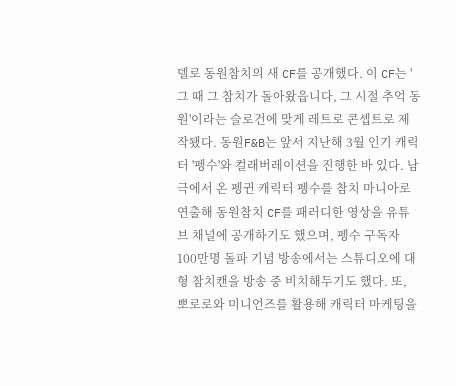델로 동원참치의 새 CF를 공개했다. 이 CF는 '그 때 그 참치가 돌아왔읍니다, 그 시절 추억 동원'이라는 슬로건에 맞게 레트로 콘셉트로 제작됐다. 동원F&B는 앞서 지난해 3월 인기 캐릭터 '펭수'와 컬래버레이션을 진행한 바 있다. 남극에서 온 펭귄 캐릭터 펭수를 참치 마니아로 연출해 동원참치 CF를 패러디한 영상을 유튜브 채널에 공개하기도 했으며, 펭수 구독자 100만명 돌파 기념 방송에서는 스튜디오에 대형 참치캔을 방송 중 비치해두기도 했다. 또, 뽀로로와 미니언즈를 활용해 캐릭터 마케팅을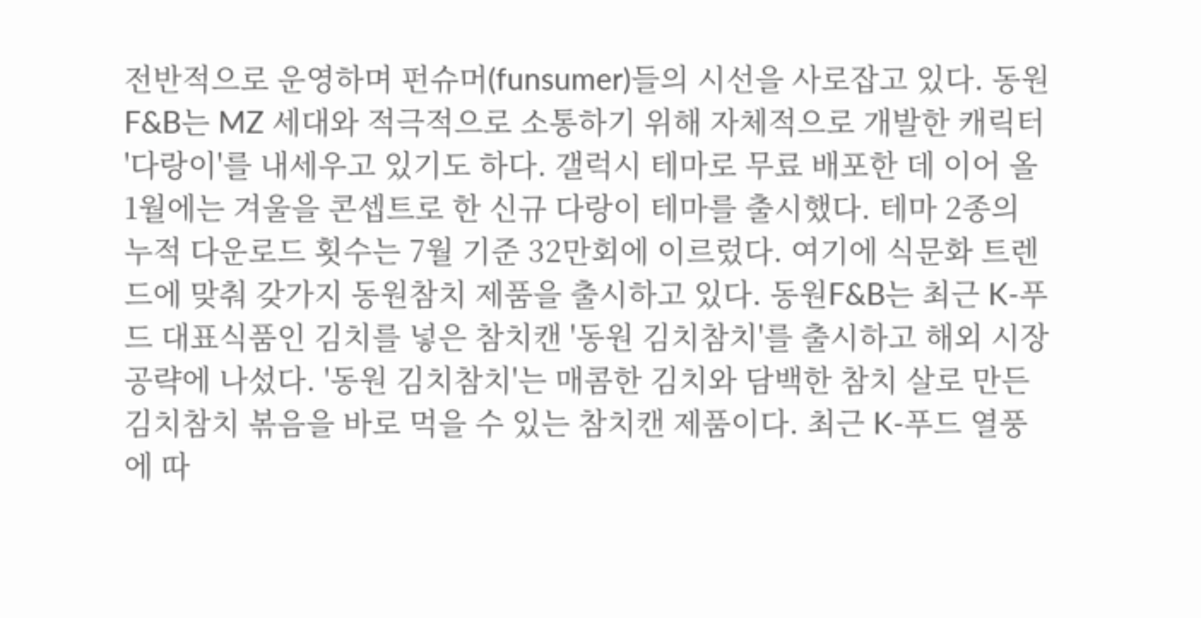전반적으로 운영하며 펀슈머(funsumer)들의 시선을 사로잡고 있다. 동원F&B는 MZ 세대와 적극적으로 소통하기 위해 자체적으로 개발한 캐릭터 '다랑이'를 내세우고 있기도 하다. 갤럭시 테마로 무료 배포한 데 이어 올 1월에는 겨울을 콘셉트로 한 신규 다랑이 테마를 출시했다. 테마 2종의 누적 다운로드 횟수는 7월 기준 32만회에 이르렀다. 여기에 식문화 트렌드에 맞춰 갖가지 동원참치 제품을 출시하고 있다. 동원F&B는 최근 K-푸드 대표식품인 김치를 넣은 참치캔 '동원 김치참치'를 출시하고 해외 시장 공략에 나섰다. '동원 김치참치'는 매콤한 김치와 담백한 참치 살로 만든 김치참치 볶음을 바로 먹을 수 있는 참치캔 제품이다. 최근 K-푸드 열풍에 따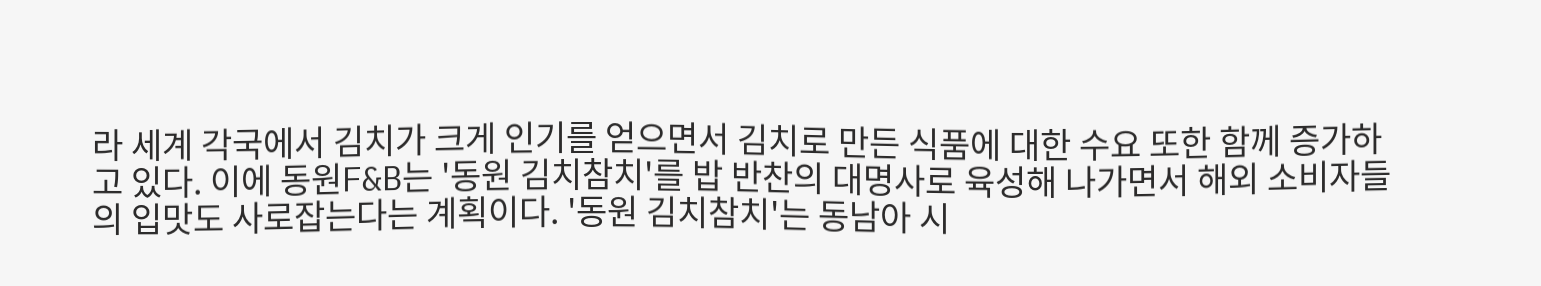라 세계 각국에서 김치가 크게 인기를 얻으면서 김치로 만든 식품에 대한 수요 또한 함께 증가하고 있다. 이에 동원F&B는 '동원 김치참치'를 밥 반찬의 대명사로 육성해 나가면서 해외 소비자들의 입맛도 사로잡는다는 계획이다. '동원 김치참치'는 동남아 시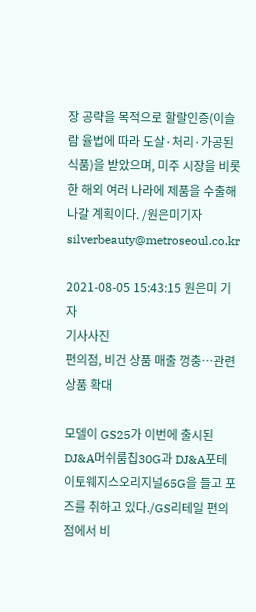장 공략을 목적으로 할랄인증(이슬람 율법에 따라 도살·처리·가공된 식품)을 받았으며, 미주 시장을 비롯한 해외 여러 나라에 제품을 수출해 나갈 계획이다. /원은미기자 silverbeauty@metroseoul.co.kr

2021-08-05 15:43:15 원은미 기자
기사사진
편의점, 비건 상품 매출 껑충…관련 상품 확대

모델이 GS25가 이번에 출시된 DJ&A머쉬룸칩30G과 DJ&A포테이토웨지스오리지널65G을 들고 포즈를 취하고 있다./GS리테일 편의점에서 비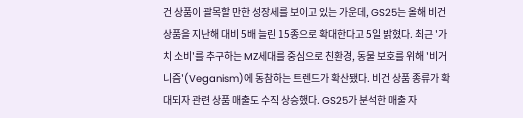건 상품이 괄목할 만한 성장세를 보이고 있는 가운데, GS25는 올해 비건 상품을 지난해 대비 5배 늘린 15종으로 확대한다고 5일 밝혔다. 최근 '가치 소비'를 추구하는 MZ세대를 중심으로 친환경, 동물 보호를 위해 '비거니즘'(Veganism)에 동참하는 트렌드가 확산됐다. 비건 상품 종류가 확대되자 관련 상품 매출도 수직 상승했다. GS25가 분석한 매출 자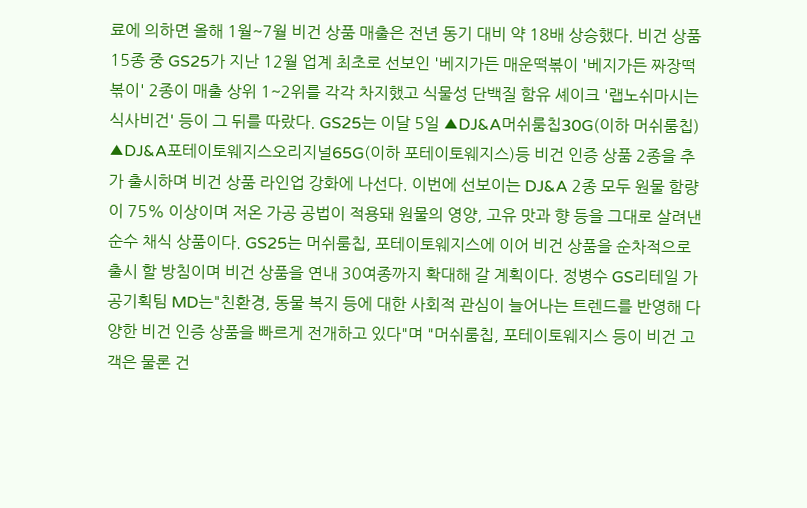료에 의하면 올해 1월~7월 비건 상품 매출은 전년 동기 대비 약 18배 상승했다. 비건 상품 15종 중 GS25가 지난 12월 업계 최초로 선보인 '베지가든 매운떡볶이 '베지가든 짜장떡볶이' 2종이 매출 상위 1~2위를 각각 차지했고 식물성 단백질 함유 셰이크 '랩노쉬마시는식사비건' 등이 그 뒤를 따랐다. GS25는 이달 5일 ▲DJ&A머쉬룸칩30G(이하 머쉬룸칩) ▲DJ&A포테이토웨지스오리지널65G(이하 포테이토웨지스)등 비건 인증 상품 2종을 추가 출시하며 비건 상품 라인업 강화에 나선다. 이번에 선보이는 DJ&A 2종 모두 원물 함량이 75% 이상이며 저온 가공 공법이 적용돼 원물의 영양, 고유 맛과 향 등을 그대로 살려낸 순수 채식 상품이다. GS25는 머쉬룸칩, 포테이토웨지스에 이어 비건 상품을 순차적으로 출시 할 방침이며 비건 상품을 연내 30여종까지 확대해 갈 계획이다. 정병수 GS리테일 가공기획팀 MD는"친환경, 동물 복지 등에 대한 사회적 관심이 늘어나는 트렌드를 반영해 다양한 비건 인증 상품을 빠르게 전개하고 있다"며 "머쉬룸칩, 포테이토웨지스 등이 비건 고객은 물론 건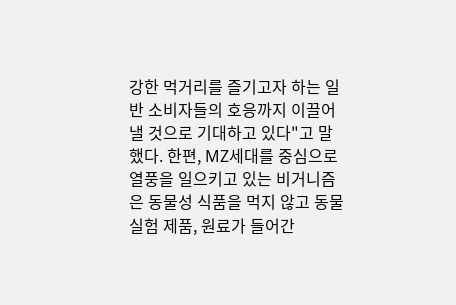강한 먹거리를 즐기고자 하는 일반 소비자들의 호응까지 이끌어 낼 것으로 기대하고 있다"고 말했다. 한편, MZ세대를 중심으로 열풍을 일으키고 있는 비거니즘은 동물성 식품을 먹지 않고 동물 실험 제품, 원료가 들어간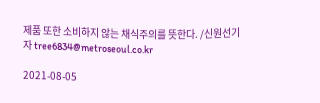제품 또한 소비하지 않는 채식주의를 뜻한다. /신원선기자 tree6834@metroseoul.co.kr

2021-08-05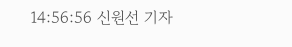14:56:56 신원선 기자